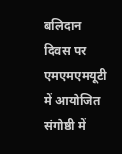बलिदान दिवस पर एमएमएमयूटी में आयोजित संगोष्ठी में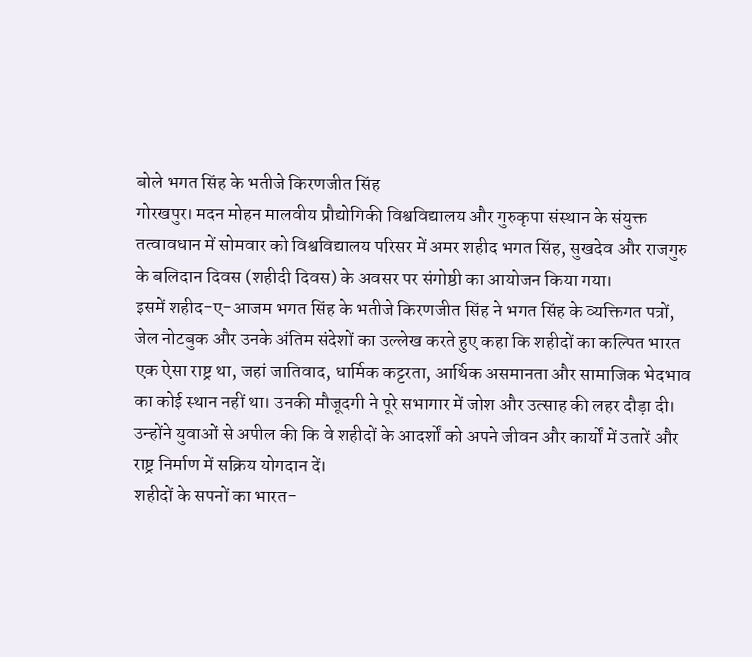बोले भगत सिंह के भतीजे किरणजीत सिंह
गोरखपुर। मदन मोहन मालवीय प्रौद्योगिकी विश्वविद्यालय और गुरुकृपा संस्थान के संयुक्त तत्वावधान में सोमवार को विश्वविद्यालय परिसर में अमर शहीद भगत सिंह, सुखदेव और राजगुरु के बलिदान दिवस (शहीदी दिवस) के अवसर पर संगोष्ठी का आयोजन किया गया।
इसमें शहीद-ए-आजम भगत सिंह के भतीजे किरणजीत सिंह ने भगत सिंह के व्यक्तिगत पत्रों, जेल नोटबुक और उनके अंतिम संदेशों का उल्लेख करते हुए कहा कि शहीदों का कल्पित भारत एक ऐसा राष्ट्र था, जहां जातिवाद, धार्मिक कट्टरता, आर्थिक असमानता और सामाजिक भेदभाव का कोई स्थान नहीं था। उनकी मौजूदगी ने पूरे सभागार में जोश और उत्साह की लहर दौड़ा दी। उन्होंने युवाओं से अपील की कि वे शहीदों के आदर्शों को अपने जीवन और कार्यों में उतारें और राष्ट्र निर्माण में सक्रिय योगदान दें।
शहीदों के सपनों का भारत-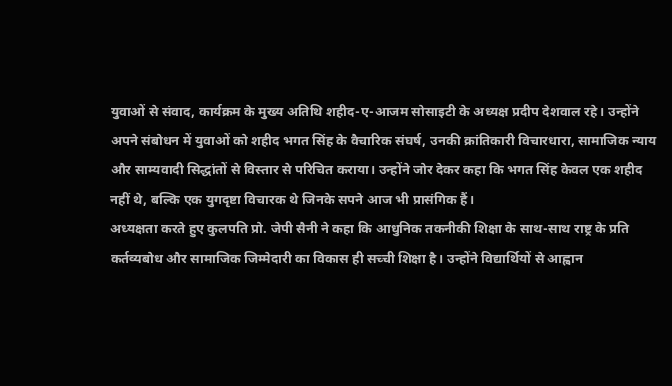युवाओं से संवाद, कार्यक्रम के मुख्य अतिथि शहीद-ए-आजम सोसाइटी के अध्यक्ष प्रदीप देशवाल रहे। उन्होंने अपने संबोधन में युवाओं को शहीद भगत सिंह के वैचारिक संघर्ष, उनकी क्रांतिकारी विचारधारा, सामाजिक न्याय और साम्यवादी सिद्धांतों से विस्तार से परिचित कराया। उन्होंने जोर देकर कहा कि भगत सिंह केवल एक शहीद नहीं थे, बल्कि एक युगदृष्टा विचारक थे जिनके सपने आज भी प्रासंगिक हैं।
अध्यक्षता करते हुए कुलपति प्रो. जेपी सैनी ने कहा कि आधुनिक तकनीकी शिक्षा के साथ-साथ राष्ट्र के प्रति कर्तव्यबोध और सामाजिक जिम्मेदारी का विकास ही सच्ची शिक्षा है। उन्होंने विद्यार्थियों से आह्वान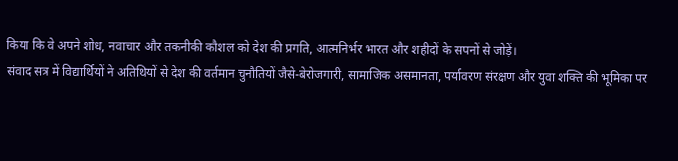किया कि वे अपने शोध, नवाचार और तकनीकी कौशल को देश की प्रगति, आत्मनिर्भर भारत और शहीदों के सपनों से जोड़ें।
संवाद सत्र में विद्यार्थियों ने अतिथियों से देश की वर्तमान चुनौतियों जैसे-बेरोजगारी, सामाजिक असमानता, पर्यावरण संरक्षण और युवा शक्ति की भूमिका पर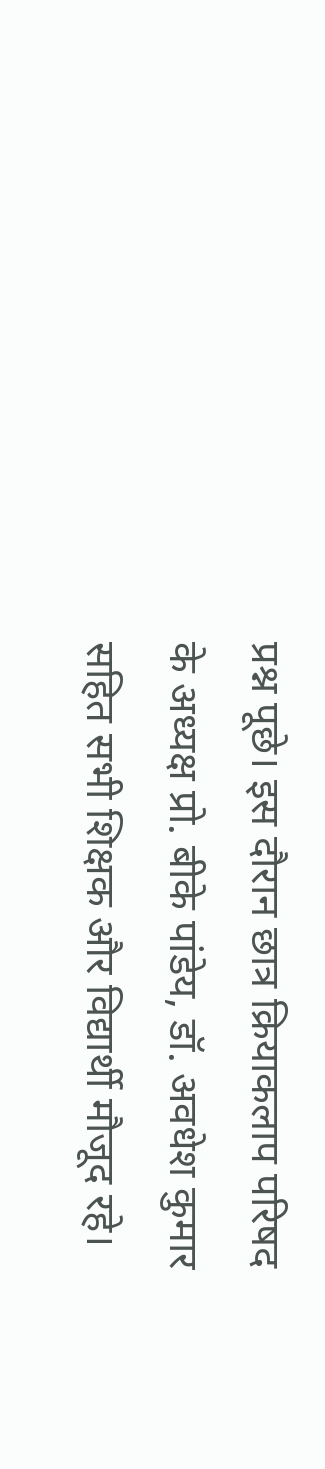प्रश्न पूछे। इस दौरान छात्र क्रियाकलाप परिषद के अध्यक्ष प्रो. बीके पांडेय, डॉ. अवधेश कुमार सहित सभी शिक्षक और विद्यार्थी मौजूद रहे।